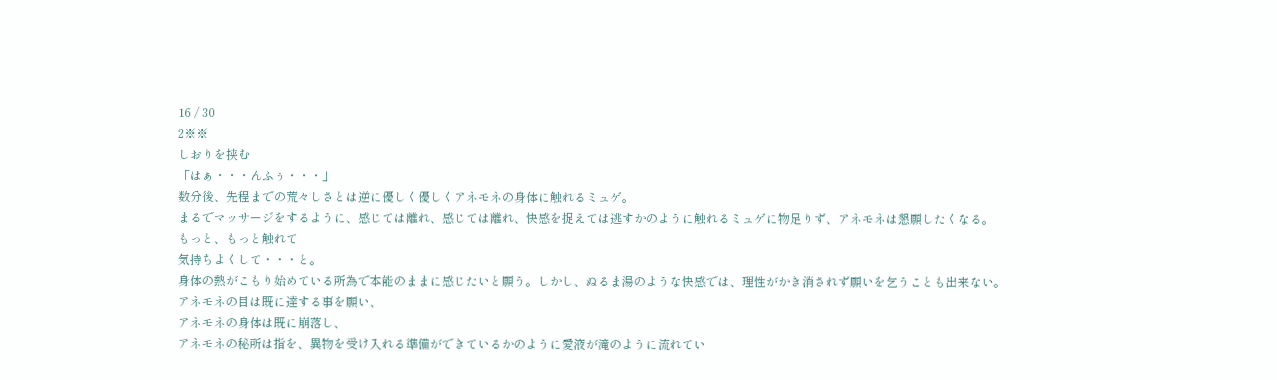16 / 30
2※※
しおりを挟む
「はぁ・・・んふぅ・・・」
数分後、先程までの荒々しさとは逆に優しく優しくアネモネの身体に触れるミュゲ。
まるでマッサージをするように、感じては離れ、感じては離れ、快感を捉えては逃すかのように触れるミュゲに物足りず、アネモネは懇願したくなる。
もっと、もっと触れて
気持ちよくして・・・と。
身体の熱がこもり始めている所為で本能のままに感じたいと願う。しかし、ぬるま湯のような快感では、理性がかき消されず願いを乞うことも出来ない。
アネモネの目は既に達する事を願い、
アネモネの身体は既に崩落し、
アネモネの秘所は指を、異物を受け入れる準備ができているかのように愛液が滝のように流れてい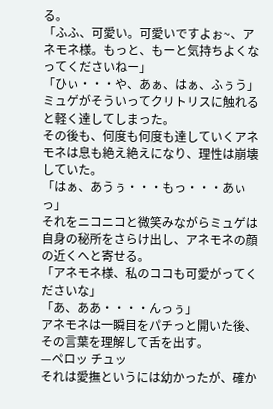る。
「ふふ、可愛い。可愛いですよぉ~、アネモネ様。もっと、もーと気持ちよくなってくださいねー」
「ひぃ・・・や、あぁ、はぁ、ふぅう」
ミュゲがそういってクリトリスに触れると軽く達してしまった。
その後も、何度も何度も達していくアネモネは息も絶え絶えになり、理性は崩壊していた。
「はぁ、あうぅ・・・もっ・・・あぃっ」
それをニコニコと微笑みながらミュゲは自身の秘所をさらけ出し、アネモネの顔の近くへと寄せる。
「アネモネ様、私のココも可愛がってくださいな」
「あ、ああ・・・・んっぅ」
アネモネは一瞬目をパチっと開いた後、その言葉を理解して舌を出す。
—ペロッ チュッ
それは愛撫というには幼かったが、確か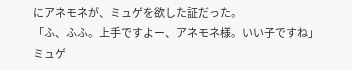にアネモネが、ミュゲを欲した証だった。
「ふ、ふふ。上手ですよー、アネモネ様。いい子ですね」
ミュゲ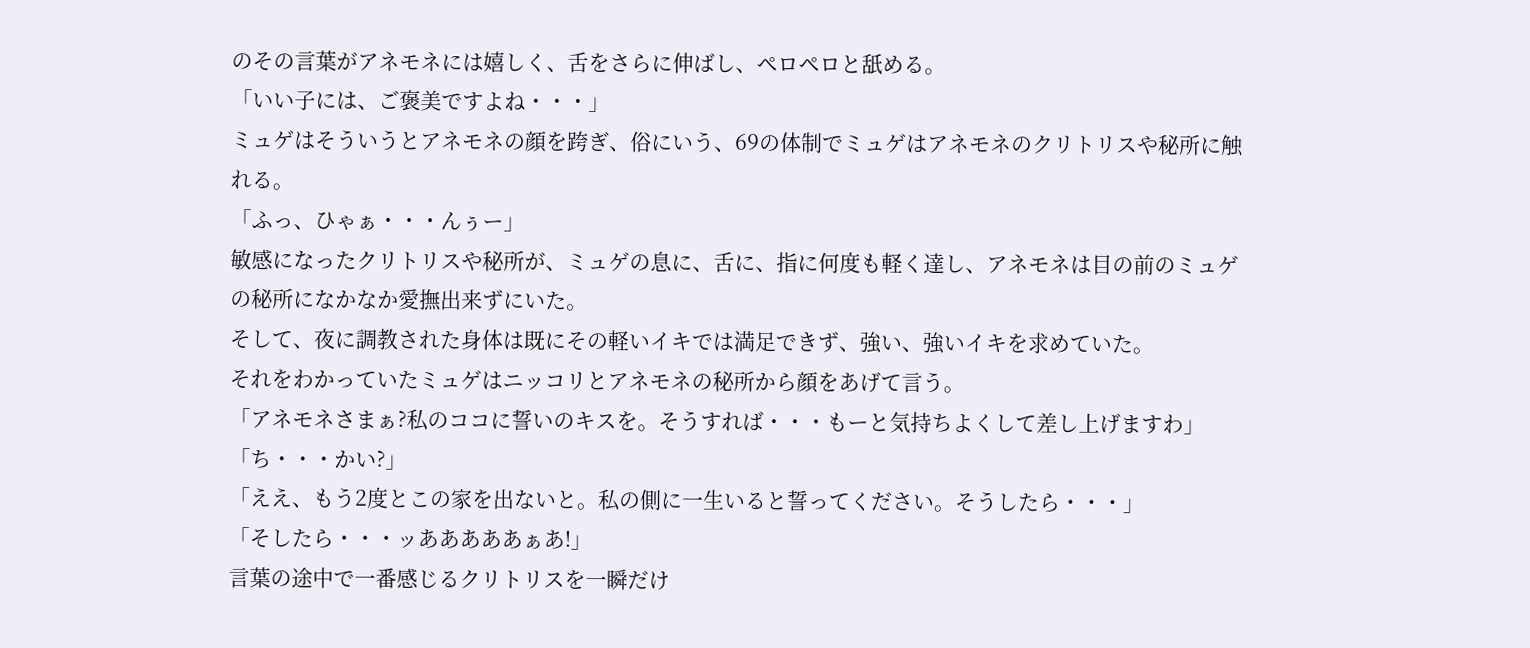のその言葉がアネモネには嬉しく、舌をさらに伸ばし、ペロペロと舐める。
「いい子には、ご褒美ですよね・・・」
ミュゲはそういうとアネモネの顔を跨ぎ、俗にいう、69の体制でミュゲはアネモネのクリトリスや秘所に触れる。
「ふっ、ひゃぁ・・・んぅー」
敏感になったクリトリスや秘所が、ミュゲの息に、舌に、指に何度も軽く達し、アネモネは目の前のミュゲの秘所になかなか愛撫出来ずにいた。
そして、夜に調教された身体は既にその軽いイキでは満足できず、強い、強いイキを求めていた。
それをわかっていたミュゲはニッコリとアネモネの秘所から顔をあげて言う。
「アネモネさまぁ?私のココに誓いのキスを。そうすれば・・・もーと気持ちよくして差し上げますわ」
「ち・・・かい?」
「ええ、もう2度とこの家を出ないと。私の側に一生いると誓ってください。そうしたら・・・」
「そしたら・・・ッあああああぁあ!」
言葉の途中で一番感じるクリトリスを一瞬だけ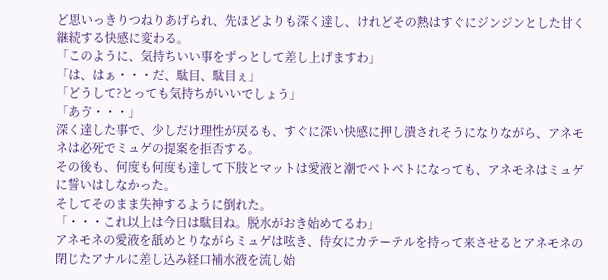ど思いっきりつねりあげられ、先ほどよりも深く達し、けれどその熱はすぐにジンジンとした甘く継続する快感に変わる。
「このように、気持ちいい事をずっとして差し上げますわ」
「は、はぁ・・・だ、駄目、駄目ぇ」
「どうして?とっても気持ちがいいでしょう」
「あゔ・・・」
深く達した事で、少しだけ理性が戻るも、すぐに深い快感に押し潰されそうになりながら、アネモネは必死でミュゲの提案を拒否する。
その後も、何度も何度も達して下肢とマットは愛液と潮でベトベトになっても、アネモネはミュゲに誓いはしなかった。
そしてそのまま失神するように倒れた。
「・・・これ以上は今日は駄目ね。脱水がおき始めてるわ」
アネモネの愛液を舐めとりながらミュゲは呟き、侍女にカテーテルを持って来させるとアネモネの閉じたアナルに差し込み経口補水液を流し始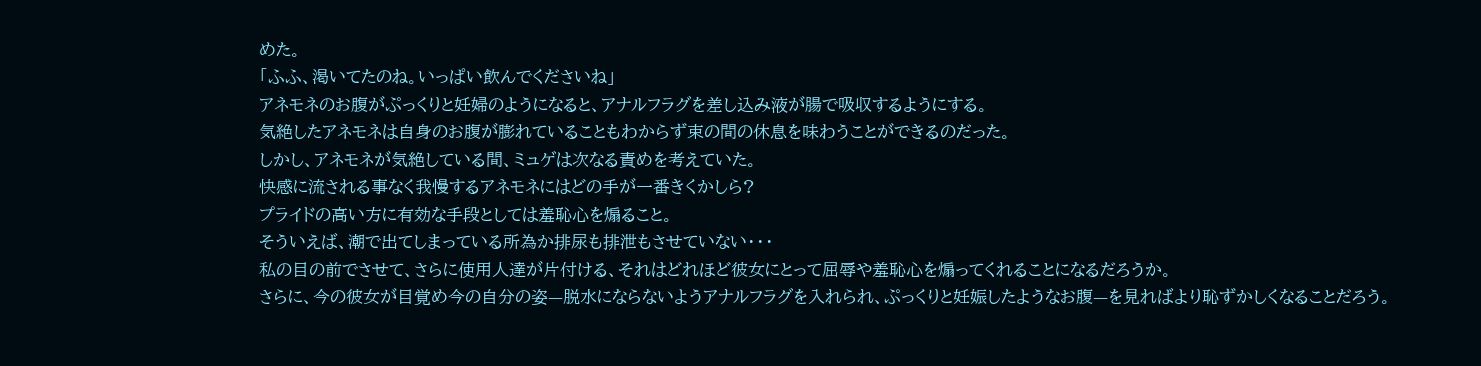めた。
「ふふ、渇いてたのね。いっぱい飲んでくださいね」
アネモネのお腹がぷっくりと妊婦のようになると、アナルフラグを差し込み液が腸で吸収するようにする。
気絶したアネモネは自身のお腹が膨れていることもわからず束の間の休息を味わうことができるのだった。
しかし、アネモネが気絶している間、ミュゲは次なる責めを考えていた。
快感に流される事なく我慢するアネモネにはどの手が一番きくかしら?
プライドの高い方に有効な手段としては羞恥心を煽ること。
そういえば、潮で出てしまっている所為か排尿も排泄もさせていない・・・
私の目の前でさせて、さらに使用人達が片付ける、それはどれほど彼女にとって屈辱や羞恥心を煽ってくれることになるだろうか。
さらに、今の彼女が目覚め今の自分の姿—脱水にならないようアナルフラグを入れられ、ぷっくりと妊娠したようなお腹—を見ればより恥ずかしくなることだろう。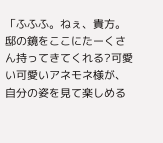「ふふふ。ねぇ、貴方。邸の鏡をここにたーくさん持ってきてくれる?可愛い可愛いアネモネ様が、自分の姿を見て楽しめる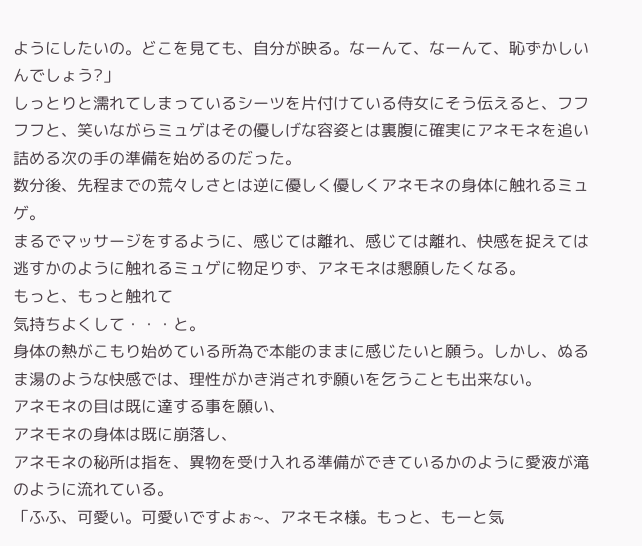ようにしたいの。どこを見ても、自分が映る。なーんて、なーんて、恥ずかしいんでしょう?」
しっとりと濡れてしまっているシーツを片付けている侍女にそう伝えると、フフフフと、笑いながらミュゲはその優しげな容姿とは裏腹に確実にアネモネを追い詰める次の手の準備を始めるのだった。
数分後、先程までの荒々しさとは逆に優しく優しくアネモネの身体に触れるミュゲ。
まるでマッサージをするように、感じては離れ、感じては離れ、快感を捉えては逃すかのように触れるミュゲに物足りず、アネモネは懇願したくなる。
もっと、もっと触れて
気持ちよくして・・・と。
身体の熱がこもり始めている所為で本能のままに感じたいと願う。しかし、ぬるま湯のような快感では、理性がかき消されず願いを乞うことも出来ない。
アネモネの目は既に達する事を願い、
アネモネの身体は既に崩落し、
アネモネの秘所は指を、異物を受け入れる準備ができているかのように愛液が滝のように流れている。
「ふふ、可愛い。可愛いですよぉ~、アネモネ様。もっと、もーと気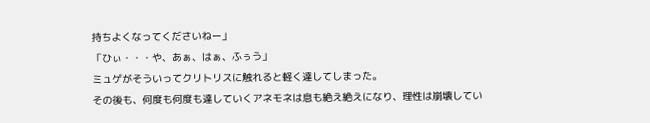持ちよくなってくださいねー」
「ひぃ・・・や、あぁ、はぁ、ふぅう」
ミュゲがそういってクリトリスに触れると軽く達してしまった。
その後も、何度も何度も達していくアネモネは息も絶え絶えになり、理性は崩壊してい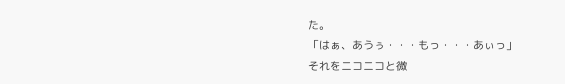た。
「はぁ、あうぅ・・・もっ・・・あぃっ」
それをニコニコと微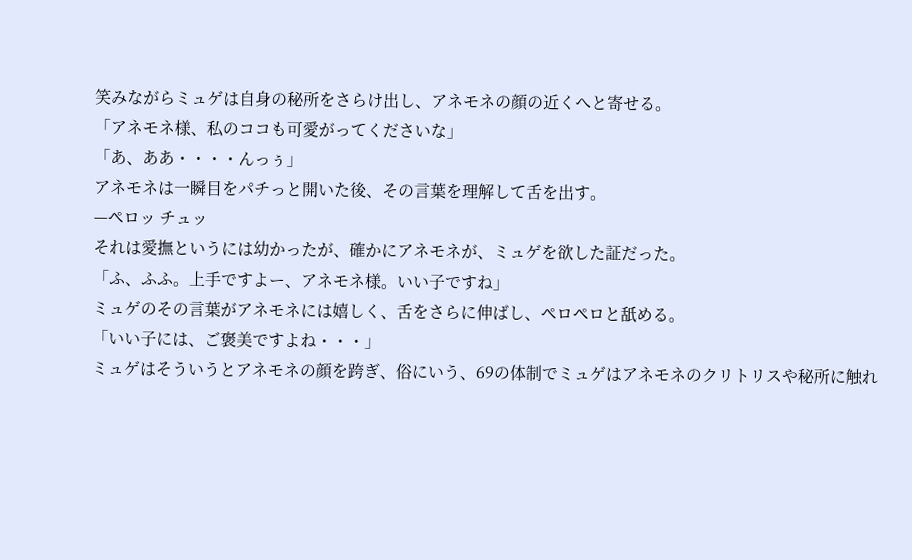笑みながらミュゲは自身の秘所をさらけ出し、アネモネの顔の近くへと寄せる。
「アネモネ様、私のココも可愛がってくださいな」
「あ、ああ・・・・んっぅ」
アネモネは一瞬目をパチっと開いた後、その言葉を理解して舌を出す。
—ペロッ チュッ
それは愛撫というには幼かったが、確かにアネモネが、ミュゲを欲した証だった。
「ふ、ふふ。上手ですよー、アネモネ様。いい子ですね」
ミュゲのその言葉がアネモネには嬉しく、舌をさらに伸ばし、ペロペロと舐める。
「いい子には、ご褒美ですよね・・・」
ミュゲはそういうとアネモネの顔を跨ぎ、俗にいう、69の体制でミュゲはアネモネのクリトリスや秘所に触れ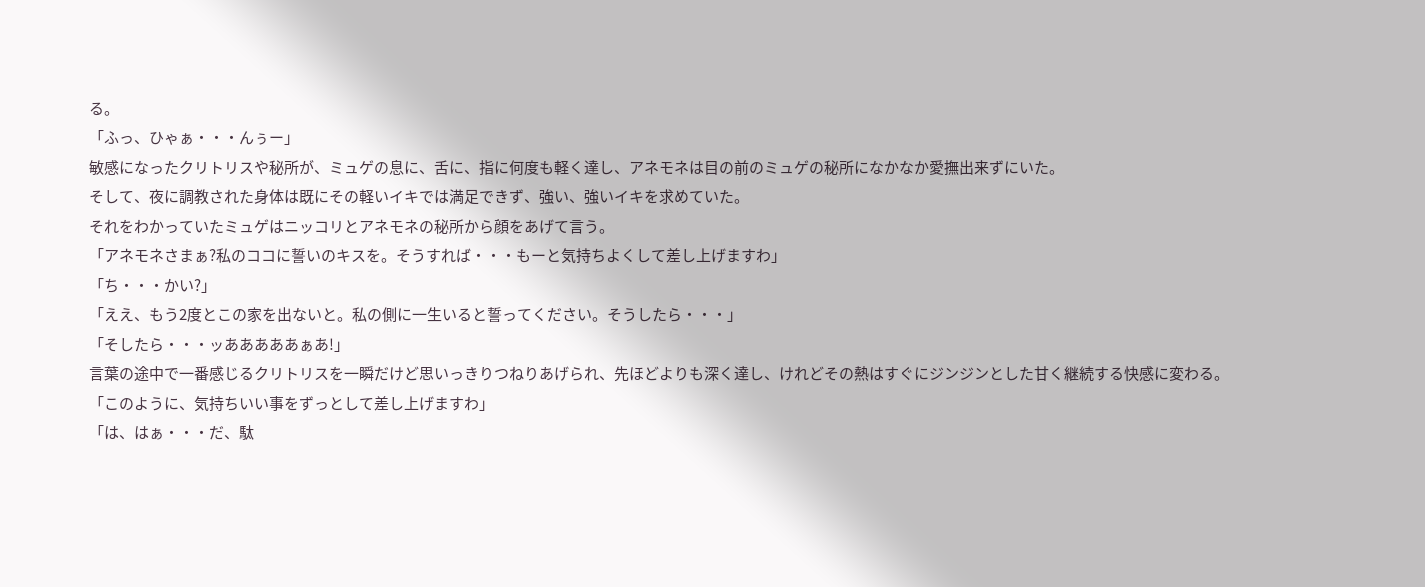る。
「ふっ、ひゃぁ・・・んぅー」
敏感になったクリトリスや秘所が、ミュゲの息に、舌に、指に何度も軽く達し、アネモネは目の前のミュゲの秘所になかなか愛撫出来ずにいた。
そして、夜に調教された身体は既にその軽いイキでは満足できず、強い、強いイキを求めていた。
それをわかっていたミュゲはニッコリとアネモネの秘所から顔をあげて言う。
「アネモネさまぁ?私のココに誓いのキスを。そうすれば・・・もーと気持ちよくして差し上げますわ」
「ち・・・かい?」
「ええ、もう2度とこの家を出ないと。私の側に一生いると誓ってください。そうしたら・・・」
「そしたら・・・ッあああああぁあ!」
言葉の途中で一番感じるクリトリスを一瞬だけど思いっきりつねりあげられ、先ほどよりも深く達し、けれどその熱はすぐにジンジンとした甘く継続する快感に変わる。
「このように、気持ちいい事をずっとして差し上げますわ」
「は、はぁ・・・だ、駄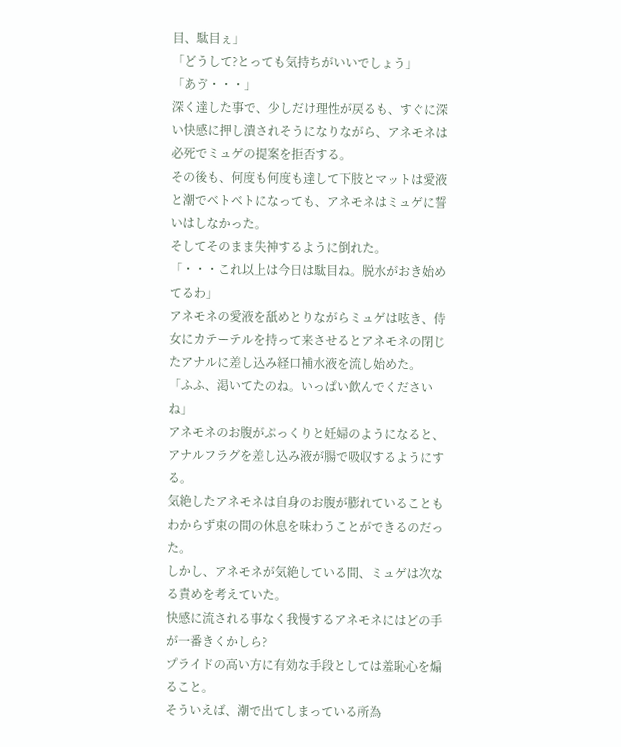目、駄目ぇ」
「どうして?とっても気持ちがいいでしょう」
「あゔ・・・」
深く達した事で、少しだけ理性が戻るも、すぐに深い快感に押し潰されそうになりながら、アネモネは必死でミュゲの提案を拒否する。
その後も、何度も何度も達して下肢とマットは愛液と潮でベトベトになっても、アネモネはミュゲに誓いはしなかった。
そしてそのまま失神するように倒れた。
「・・・これ以上は今日は駄目ね。脱水がおき始めてるわ」
アネモネの愛液を舐めとりながらミュゲは呟き、侍女にカテーテルを持って来させるとアネモネの閉じたアナルに差し込み経口補水液を流し始めた。
「ふふ、渇いてたのね。いっぱい飲んでくださいね」
アネモネのお腹がぷっくりと妊婦のようになると、アナルフラグを差し込み液が腸で吸収するようにする。
気絶したアネモネは自身のお腹が膨れていることもわからず束の間の休息を味わうことができるのだった。
しかし、アネモネが気絶している間、ミュゲは次なる責めを考えていた。
快感に流される事なく我慢するアネモネにはどの手が一番きくかしら?
プライドの高い方に有効な手段としては羞恥心を煽ること。
そういえば、潮で出てしまっている所為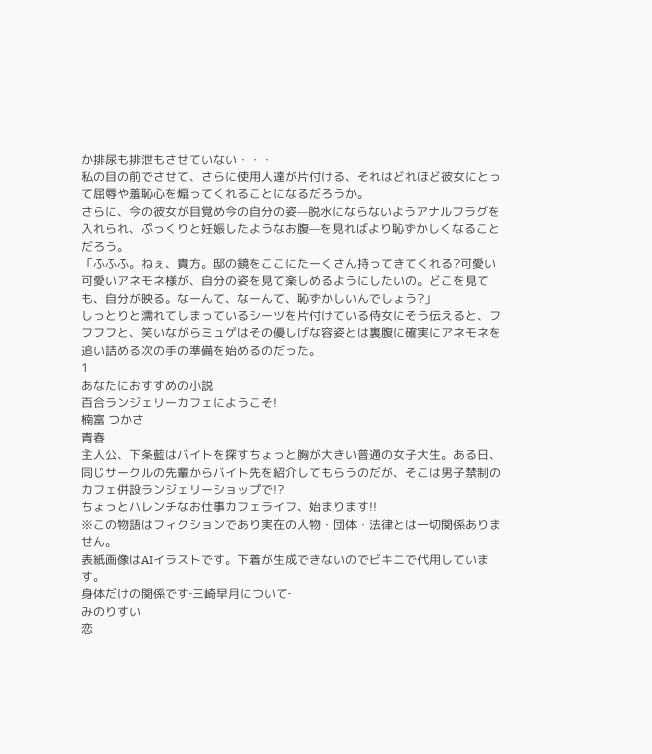か排尿も排泄もさせていない・・・
私の目の前でさせて、さらに使用人達が片付ける、それはどれほど彼女にとって屈辱や羞恥心を煽ってくれることになるだろうか。
さらに、今の彼女が目覚め今の自分の姿—脱水にならないようアナルフラグを入れられ、ぷっくりと妊娠したようなお腹—を見ればより恥ずかしくなることだろう。
「ふふふ。ねぇ、貴方。邸の鏡をここにたーくさん持ってきてくれる?可愛い可愛いアネモネ様が、自分の姿を見て楽しめるようにしたいの。どこを見ても、自分が映る。なーんて、なーんて、恥ずかしいんでしょう?」
しっとりと濡れてしまっているシーツを片付けている侍女にそう伝えると、フフフフと、笑いながらミュゲはその優しげな容姿とは裏腹に確実にアネモネを追い詰める次の手の準備を始めるのだった。
1
あなたにおすすめの小説
百合ランジェリーカフェにようこそ!
楠富 つかさ
青春
主人公、下条藍はバイトを探すちょっと胸が大きい普通の女子大生。ある日、同じサークルの先輩からバイト先を紹介してもらうのだが、そこは男子禁制のカフェ併設ランジェリーショップで!?
ちょっとハレンチなお仕事カフェライフ、始まります!!
※この物語はフィクションであり実在の人物・団体・法律とは一切関係ありません。
表紙画像はAIイラストです。下着が生成できないのでビキニで代用しています。
身体だけの関係です‐三崎早月について‐
みのりすい
恋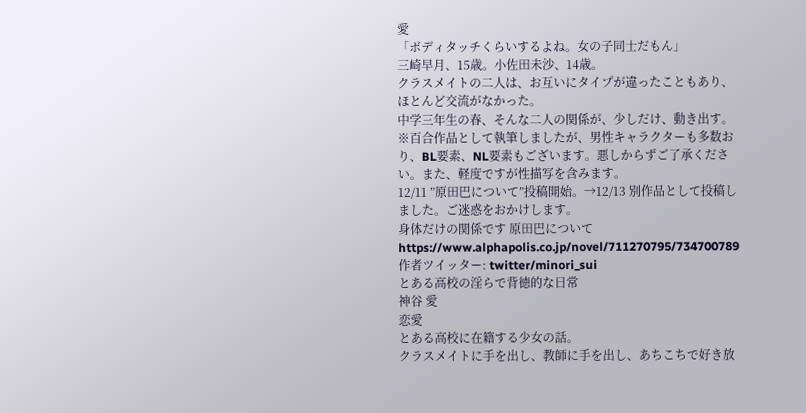愛
「ボディタッチくらいするよね。女の子同士だもん」
三崎早月、15歳。小佐田未沙、14歳。
クラスメイトの二人は、お互いにタイプが違ったこともあり、ほとんど交流がなかった。
中学三年生の春、そんな二人の関係が、少しだけ、動き出す。
※百合作品として執筆しましたが、男性キャラクターも多数おり、BL要素、NL要素もございます。悪しからずご了承ください。また、軽度ですが性描写を含みます。
12/11 ”原田巴について”投稿開始。→12/13 別作品として投稿しました。ご迷惑をおかけします。
身体だけの関係です 原田巴について
https://www.alphapolis.co.jp/novel/711270795/734700789
作者ツイッター: twitter/minori_sui
とある高校の淫らで背徳的な日常
神谷 愛
恋愛
とある高校に在籍する少女の話。
クラスメイトに手を出し、教師に手を出し、あちこちで好き放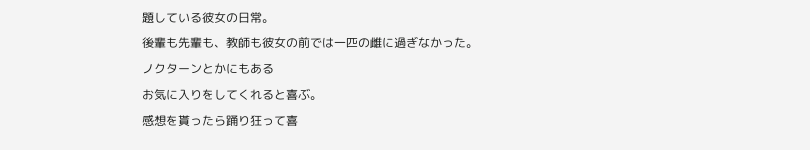題している彼女の日常。
後輩も先輩も、教師も彼女の前では一匹の雌に過ぎなかった。
ノクターンとかにもある
お気に入りをしてくれると喜ぶ。
感想を貰ったら踊り狂って喜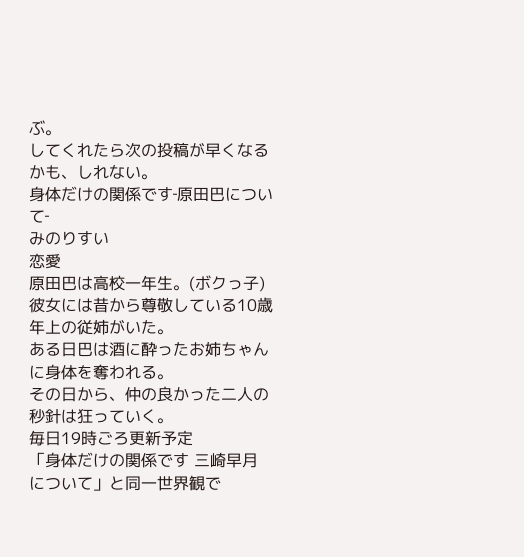ぶ。
してくれたら次の投稿が早くなるかも、しれない。
身体だけの関係です‐原田巴について‐
みのりすい
恋愛
原田巴は高校一年生。(ボクっ子)
彼女には昔から尊敬している10歳年上の従姉がいた。
ある日巴は酒に酔ったお姉ちゃんに身体を奪われる。
その日から、仲の良かった二人の秒針は狂っていく。
毎日19時ごろ更新予定
「身体だけの関係です 三崎早月について」と同一世界観で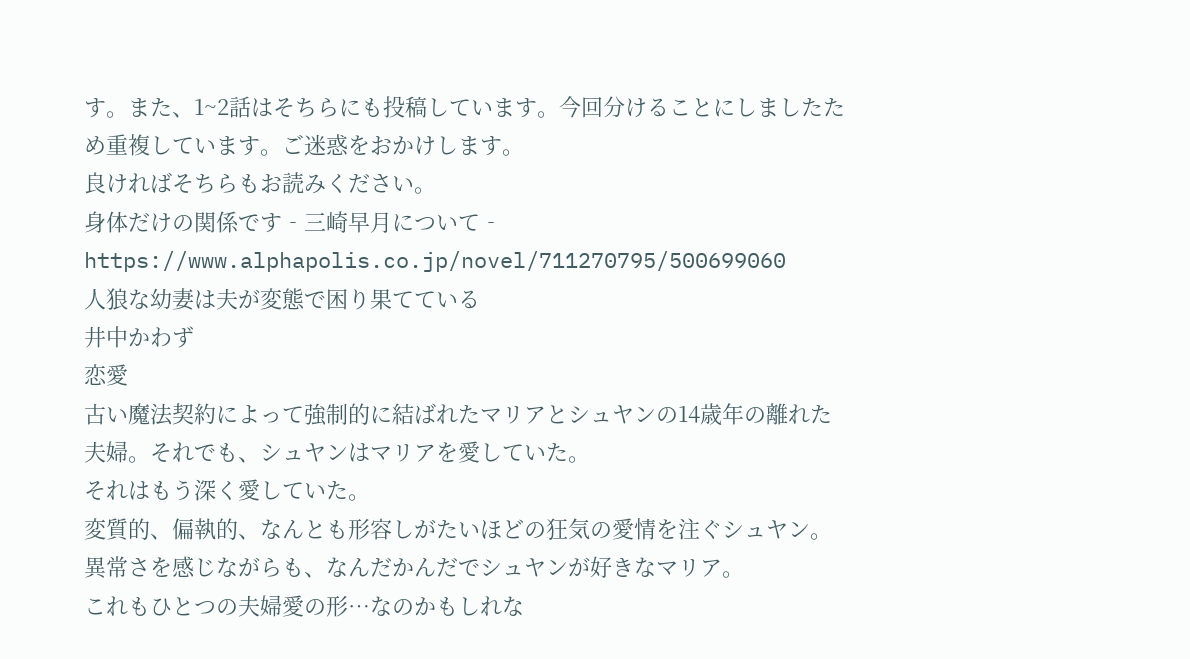す。また、1~2話はそちらにも投稿しています。今回分けることにしましたため重複しています。ご迷惑をおかけします。
良ければそちらもお読みください。
身体だけの関係です‐三崎早月について‐
https://www.alphapolis.co.jp/novel/711270795/500699060
人狼な幼妻は夫が変態で困り果てている
井中かわず
恋愛
古い魔法契約によって強制的に結ばれたマリアとシュヤンの14歳年の離れた夫婦。それでも、シュヤンはマリアを愛していた。
それはもう深く愛していた。
変質的、偏執的、なんとも形容しがたいほどの狂気の愛情を注ぐシュヤン。異常さを感じながらも、なんだかんだでシュヤンが好きなマリア。
これもひとつの夫婦愛の形…なのかもしれな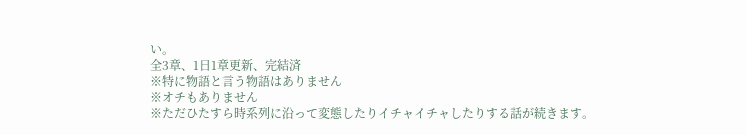い。
全3章、1日1章更新、完結済
※特に物語と言う物語はありません
※オチもありません
※ただひたすら時系列に沿って変態したりイチャイチャしたりする話が続きます。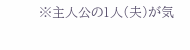※主人公の1人(夫)が気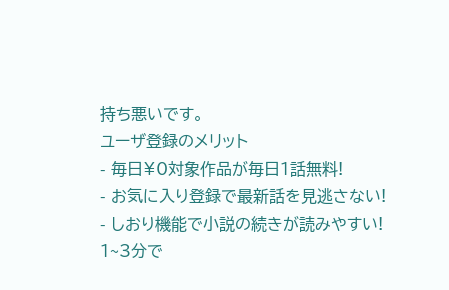持ち悪いです。
ユーザ登録のメリット
- 毎日¥0対象作品が毎日1話無料!
- お気に入り登録で最新話を見逃さない!
- しおり機能で小説の続きが読みやすい!
1~3分で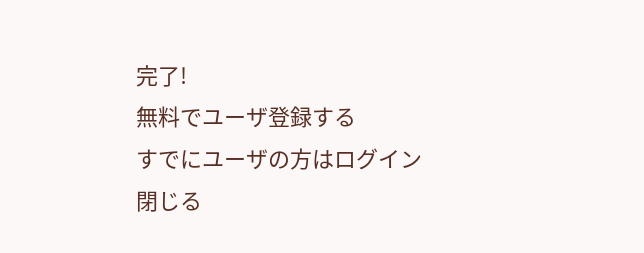完了!
無料でユーザ登録する
すでにユーザの方はログイン
閉じる